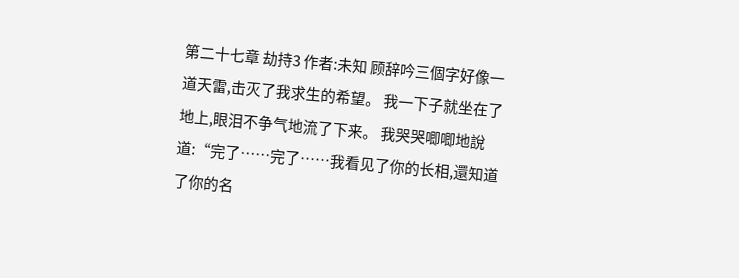第二十七章 劫持3 作者:未知 顾辞吟三個字好像一道天雷,击灭了我求生的希望。 我一下子就坐在了地上,眼泪不争气地流了下来。 我哭哭唧唧地說道:“完了……完了……我看见了你的长相,還知道了你的名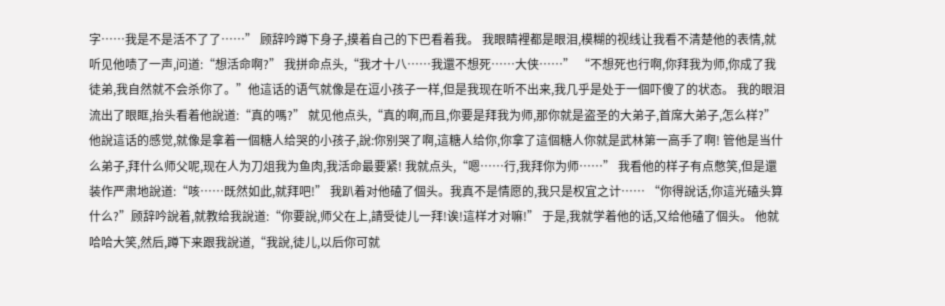字……我是不是活不了了……” 顾辞吟蹲下身子,摸着自己的下巴看着我。 我眼睛裡都是眼泪,模糊的视线让我看不清楚他的表情,就听见他啧了一声,问道:“想活命啊?” 我拼命点头,“我才十八……我還不想死……大侠……” “不想死也行啊,你拜我为师,你成了我徒弟,我自然就不会杀你了。”他這话的语气就像是在逗小孩子一样,但是我现在听不出来,我几乎是处于一個吓傻了的状态。 我的眼泪流出了眼眶,抬头看着他說道:“真的嗎?” 就见他点头,“真的啊,而且,你要是拜我为师,那你就是盗圣的大弟子,首席大弟子,怎么样?” 他說這话的感觉,就像是拿着一個糖人给哭的小孩子,說:你别哭了啊,這糖人给你,你拿了這個糖人你就是武林第一高手了啊! 管他是当什么弟子,拜什么师父呢,现在人为刀俎我为鱼肉,我活命最要紧! 我就点头,“嗯……行,我拜你为师……” 我看他的样子有点憋笑,但是還装作严肃地說道:“咳……既然如此,就拜吧!” 我趴着对他磕了個头。我真不是情愿的,我只是权宜之计…… “你得說话,你這光磕头算什么?”顾辞吟說着,就教给我說道:“你要說,师父在上,請受徒儿一拜!诶!這样才对嘛!” 于是,我就学着他的话,又给他磕了個头。 他就哈哈大笑,然后,蹲下来跟我說道,“我說,徒儿,以后你可就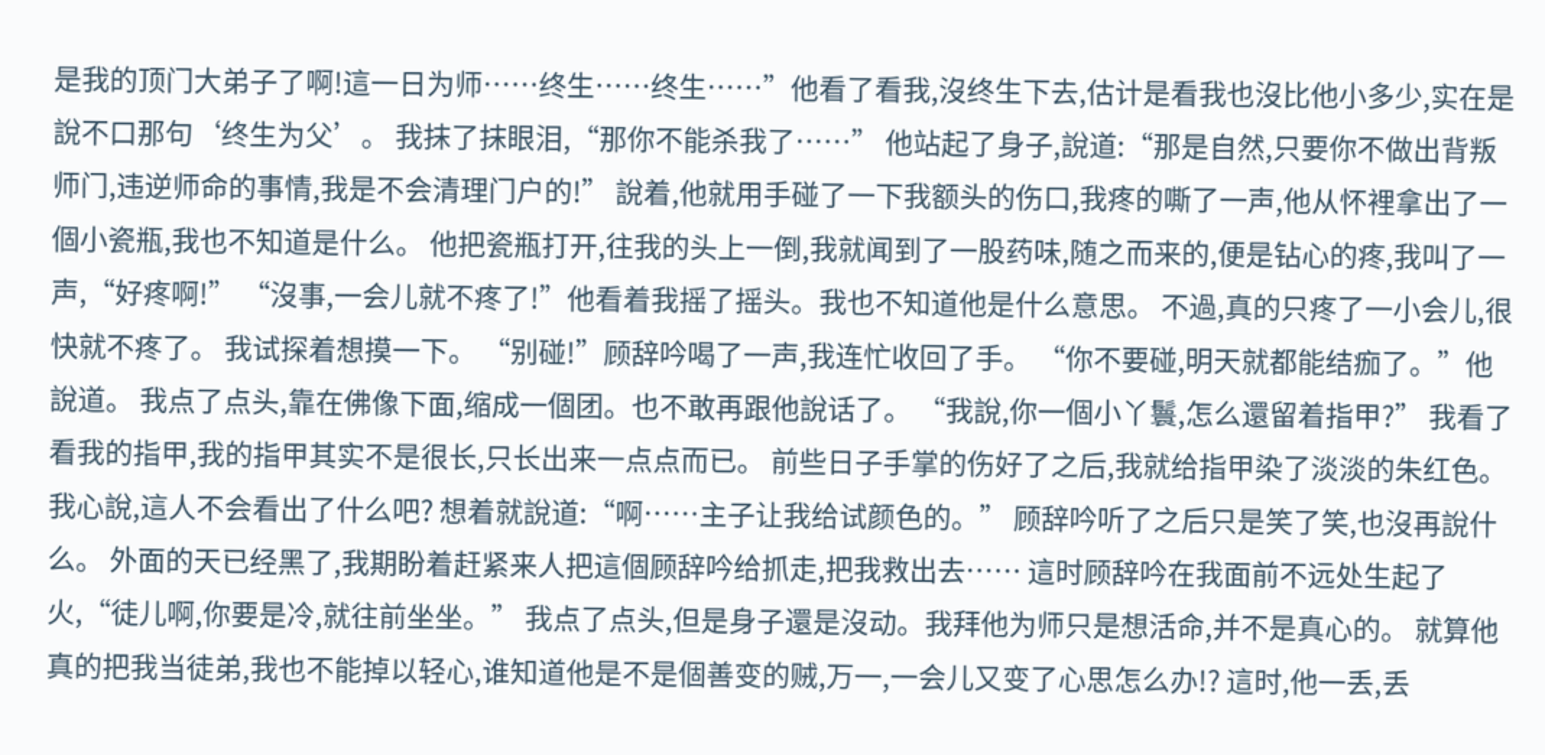是我的顶门大弟子了啊!這一日为师……终生……终生……”他看了看我,沒终生下去,估计是看我也沒比他小多少,实在是說不口那句‘终生为父’。 我抹了抹眼泪,“那你不能杀我了……” 他站起了身子,說道:“那是自然,只要你不做出背叛师门,违逆师命的事情,我是不会清理门户的!” 說着,他就用手碰了一下我额头的伤口,我疼的嘶了一声,他从怀裡拿出了一個小瓷瓶,我也不知道是什么。 他把瓷瓶打开,往我的头上一倒,我就闻到了一股药味,随之而来的,便是钻心的疼,我叫了一声,“好疼啊!” “沒事,一会儿就不疼了!”他看着我摇了摇头。我也不知道他是什么意思。 不過,真的只疼了一小会儿,很快就不疼了。 我试探着想摸一下。 “别碰!”顾辞吟喝了一声,我连忙收回了手。 “你不要碰,明天就都能结痂了。”他說道。 我点了点头,靠在佛像下面,缩成一個团。也不敢再跟他說话了。 “我說,你一個小丫鬟,怎么還留着指甲?” 我看了看我的指甲,我的指甲其实不是很长,只长出来一点点而已。 前些日子手掌的伤好了之后,我就给指甲染了淡淡的朱红色。 我心說,這人不会看出了什么吧? 想着就說道:“啊……主子让我给试颜色的。” 顾辞吟听了之后只是笑了笑,也沒再說什么。 外面的天已经黑了,我期盼着赶紧来人把這個顾辞吟给抓走,把我救出去…… 這时顾辞吟在我面前不远处生起了火,“徒儿啊,你要是冷,就往前坐坐。” 我点了点头,但是身子還是沒动。我拜他为师只是想活命,并不是真心的。 就算他真的把我当徒弟,我也不能掉以轻心,谁知道他是不是個善变的贼,万一,一会儿又变了心思怎么办!? 這时,他一丢,丢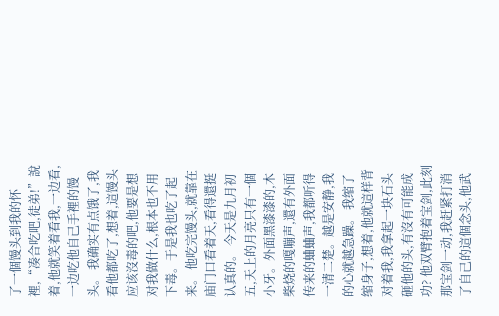了一個馒头到我的怀裡,“凑合吃吧,徒弟!”說着,他就笑着看我,一边看,一边吃他自己手裡的馒头。 我确实有点饿了,我看他都吃了,想着,這馒头应该沒毒的吧,他要是想对我做什么,根本也不用下毒。于是我也吃了起来。 他吃完馒头,就靠在庙门口看着天,看得還挺认真的。 今天是九月初五,天上的月亮只有一個小牙。外面黑漆漆的,木柴烧的嘎嘣声,還有外面传来的蛐蛐声,我都听得一清二楚。越是安静,我的心就越急躁。 我缩了缩身子,想着,他就這样背对着我,我拿起一块石头砸他的头,有沒有可能成功? 他双臂抱着宝剑,此刻那宝剑一动,我赶紧打消了自己的這個念头,他武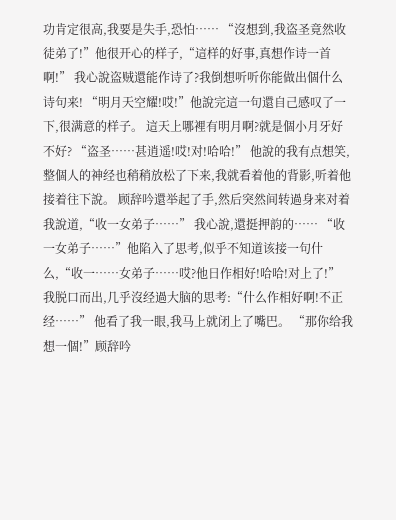功肯定很高,我要是失手,恐怕…… “沒想到,我盗圣竟然收徒弟了!”他很开心的样子,“這样的好事,真想作诗一首啊!” 我心說盗贼還能作诗了?我倒想听听你能做出個什么诗句来! “明月天空耀!哎!”他說完這一句還自己感叹了一下,很满意的样子。 這天上哪裡有明月啊?就是個小月牙好不好? “盗圣……甚逍遥!哎!对!哈哈!” 他說的我有点想笑,整個人的神经也稍稍放松了下来,我就看着他的背影,听着他接着往下說。 顾辞吟還举起了手,然后突然间转過身来对着我說道,“收一女弟子……” 我心說,還挺押韵的…… “收一女弟子……”他陷入了思考,似乎不知道该接一句什么,“收一……女弟子……哎?他日作相好!哈哈!对上了!” 我脱口而出,几乎沒经過大脑的思考:“什么作相好啊!不正经……” 他看了我一眼,我马上就闭上了嘴巴。 “那你给我想一個!”顾辞吟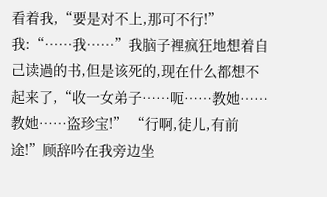看着我,“要是对不上,那可不行!” 我:“……我……”我脑子裡疯狂地想着自己读過的书,但是该死的,现在什么都想不起来了,“收一女弟子……呃……教她……教她……盗珍宝!” “行啊,徒儿,有前途!”顾辞吟在我旁边坐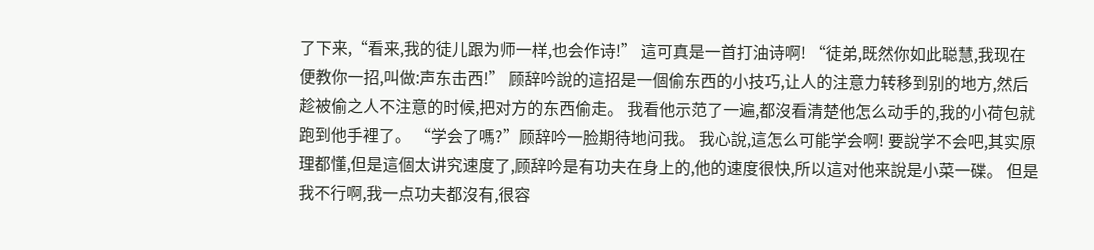了下来,“看来,我的徒儿跟为师一样,也会作诗!” 這可真是一首打油诗啊! “徒弟,既然你如此聪慧,我现在便教你一招,叫做:声东击西!” 顾辞吟說的這招是一個偷东西的小技巧,让人的注意力转移到别的地方,然后趁被偷之人不注意的时候,把对方的东西偷走。 我看他示范了一遍,都沒看清楚他怎么动手的,我的小荷包就跑到他手裡了。 “学会了嗎?”顾辞吟一脸期待地问我。 我心說,這怎么可能学会啊! 要說学不会吧,其实原理都懂,但是這個太讲究速度了,顾辞吟是有功夫在身上的,他的速度很快,所以這对他来說是小菜一碟。 但是我不行啊,我一点功夫都沒有,很容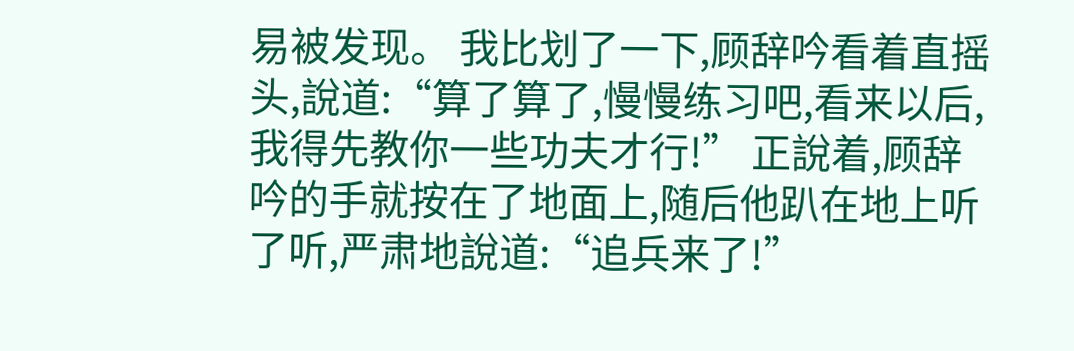易被发现。 我比划了一下,顾辞吟看着直摇头,說道:“算了算了,慢慢练习吧,看来以后,我得先教你一些功夫才行!” 正說着,顾辞吟的手就按在了地面上,随后他趴在地上听了听,严肃地說道:“追兵来了!”